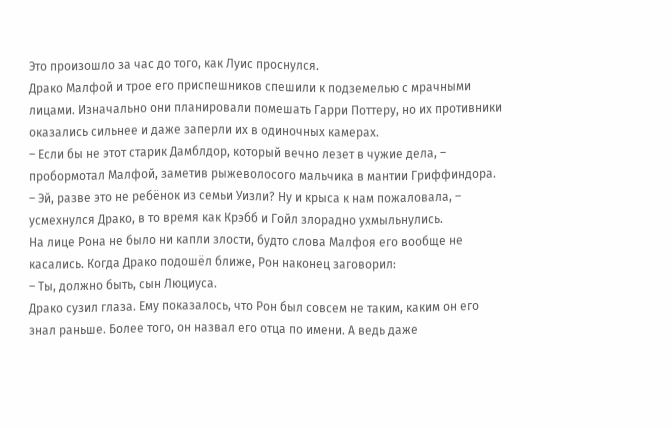Это произошло за час до того, как Луис проснулся.
Драко Малфой и трое его приспешников спешили к подземелью с мрачными лицами. Изначально они планировали помешать Гарри Поттеру, но их противники оказались сильнее и даже заперли их в одиночных камерах.
– Если бы не этот старик Дамблдор, который вечно лезет в чужие дела, – пробормотал Малфой, заметив рыжеволосого мальчика в мантии Гриффиндора.
– Эй, разве это не ребёнок из семьи Уизли? Ну и крыса к нам пожаловала, – усмехнулся Драко, в то время как Крэбб и Гойл злорадно ухмыльнулись.
На лице Рона не было ни капли злости, будто слова Малфоя его вообще не касались. Когда Драко подошёл ближе, Рон наконец заговорил:
– Ты, должно быть, сын Люциуса.
Драко сузил глаза. Ему показалось, что Рон был совсем не таким, каким он его знал раньше. Более того, он назвал его отца по имени. А ведь даже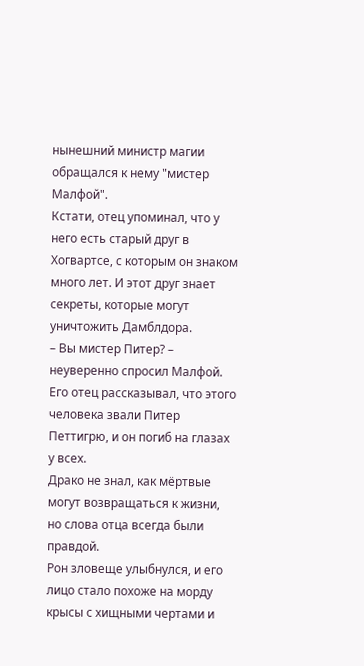нынешний министр магии обращался к нему "мистер Малфой".
Кстати, отец упоминал, что у него есть старый друг в Хогвартсе, с которым он знаком много лет. И этот друг знает секреты, которые могут уничтожить Дамблдора.
– Вы мистер Питер? – неуверенно спросил Малфой. Его отец рассказывал, что этого человека звали Питер Петтигрю, и он погиб на глазах у всех.
Драко не знал, как мёртвые могут возвращаться к жизни, но слова отца всегда были правдой.
Рон зловеще улыбнулся, и его лицо стало похоже на морду крысы с хищными чертами и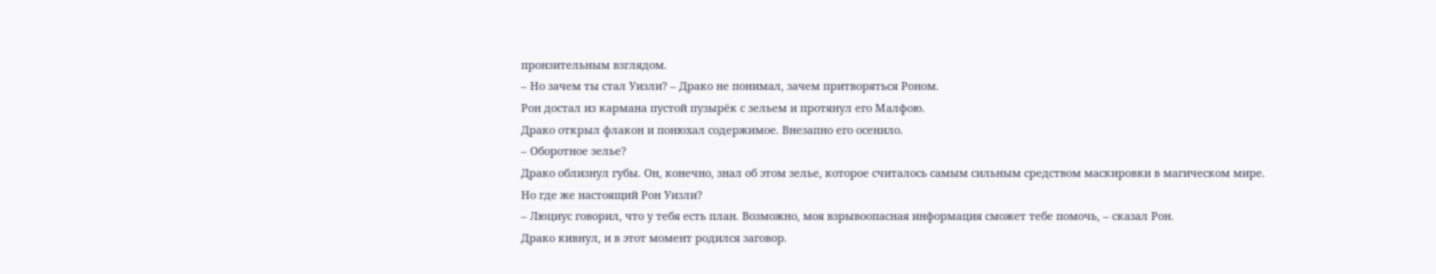пронзительным взглядом.
– Но зачем ты стал Уизли? – Драко не понимал, зачем притворяться Роном.
Рон достал из кармана пустой пузырёк с зельем и протянул его Малфою.
Драко открыл флакон и понюхал содержимое. Внезапно его осенило.
– Оборотное зелье?
Драко облизнул губы. Он, конечно, знал об этом зелье, которое считалось самым сильным средством маскировки в магическом мире.
Но где же настоящий Рон Уизли?
– Люциус говорил, что у тебя есть план. Возможно, моя взрывоопасная информация сможет тебе помочь, – сказал Рон.
Драко кивнул, и в этот момент родился заговор.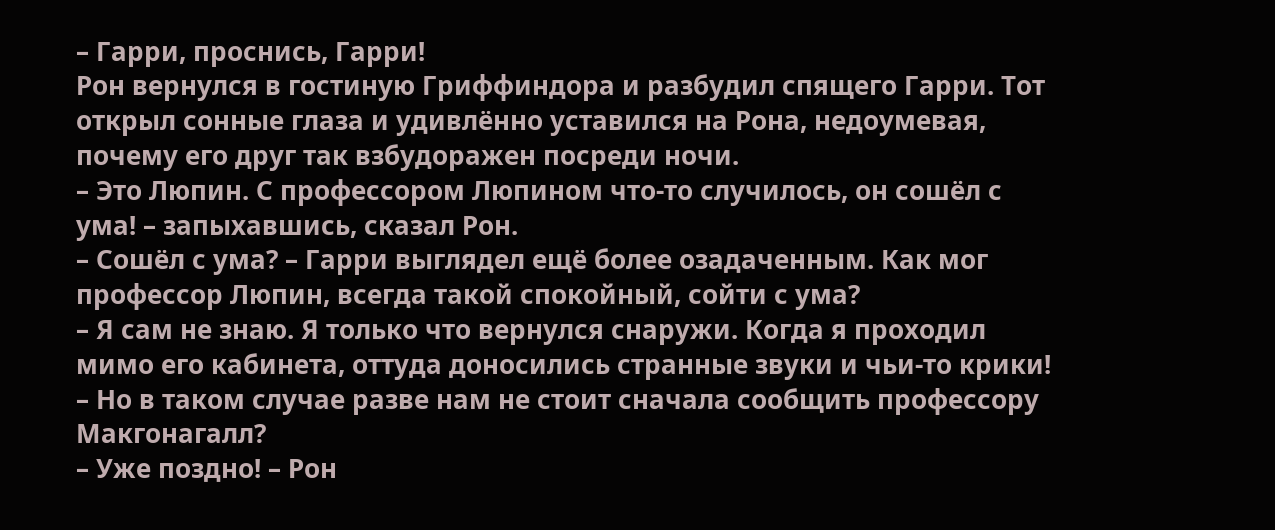– Гарри, проснись, Гарри!
Рон вернулся в гостиную Гриффиндора и разбудил спящего Гарри. Тот открыл сонные глаза и удивлённо уставился на Рона, недоумевая, почему его друг так взбудоражен посреди ночи.
– Это Люпин. С профессором Люпином что-то случилось, он сошёл с ума! – запыхавшись, сказал Рон.
– Сошёл с ума? – Гарри выглядел ещё более озадаченным. Как мог профессор Люпин, всегда такой спокойный, сойти с ума?
– Я сам не знаю. Я только что вернулся снаружи. Когда я проходил мимо его кабинета, оттуда доносились странные звуки и чьи-то крики!
– Но в таком случае разве нам не стоит сначала сообщить профессору Макгонагалл?
– Уже поздно! – Рон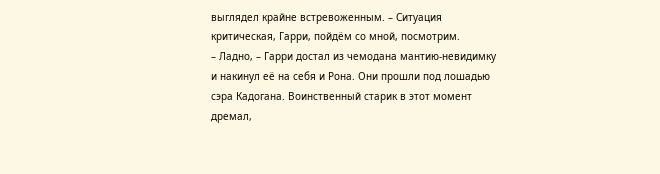выглядел крайне встревоженным. – Ситуация критическая, Гарри, пойдём со мной, посмотрим.
– Ладно, – Гарри достал из чемодана мантию-невидимку и накинул её на себя и Рона. Они прошли под лошадью сэра Кадогана. Воинственный старик в этот момент дремал,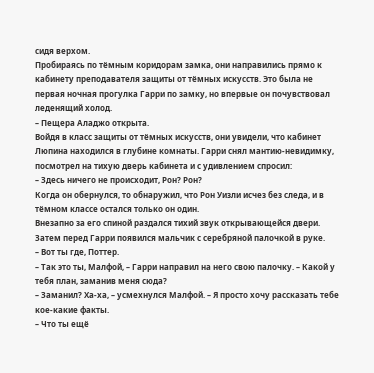сидя верхом.
Пробираясь по тёмным коридорам замка, они направились прямо к кабинету преподавателя защиты от тёмных искусств. Это была не первая ночная прогулка Гарри по замку, но впервые он почувствовал леденящий холод.
– Пещера Аладжо открыта.
Войдя в класс защиты от тёмных искусств, они увидели, что кабинет Люпина находился в глубине комнаты. Гарри снял мантию-невидимку, посмотрел на тихую дверь кабинета и с удивлением спросил:
– Здесь ничего не происходит, Рон? Рон?
Когда он обернулся, то обнаружил, что Рон Уизли исчез без следа, и в тёмном классе остался только он один.
Внезапно за его спиной раздался тихий звук открывающейся двери.
Затем перед Гарри появился мальчик с серебряной палочкой в руке.
– Вот ты где, Поттер.
– Так это ты, Малфой, – Гарри направил на него свою палочку. – Какой у тебя план, заманив меня сюда?
– Заманил? Ха-ха, – усмехнулся Малфой. – Я просто хочу рассказать тебе кое-какие факты.
– Что ты ещё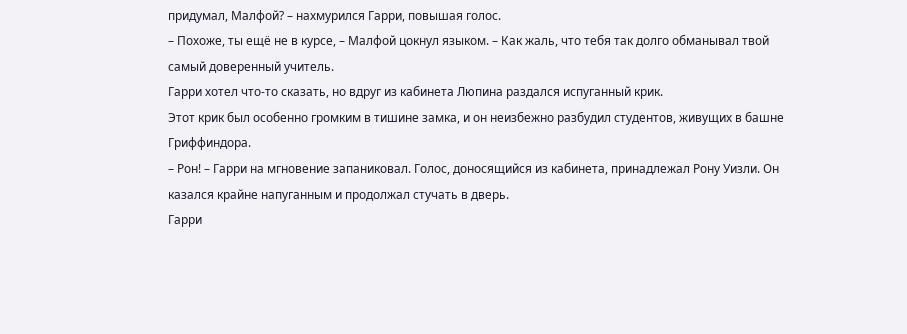придумал, Малфой? – нахмурился Гарри, повышая голос.
– Похоже, ты ещё не в курсе, – Малфой цокнул языком. – Как жаль, что тебя так долго обманывал твой самый доверенный учитель.
Гарри хотел что-то сказать, но вдруг из кабинета Люпина раздался испуганный крик.
Этот крик был особенно громким в тишине замка, и он неизбежно разбудил студентов, живущих в башне Гриффиндора.
– Рон! – Гарри на мгновение запаниковал. Голос, доносящийся из кабинета, принадлежал Рону Уизли. Он казался крайне напуганным и продолжал стучать в дверь.
Гарри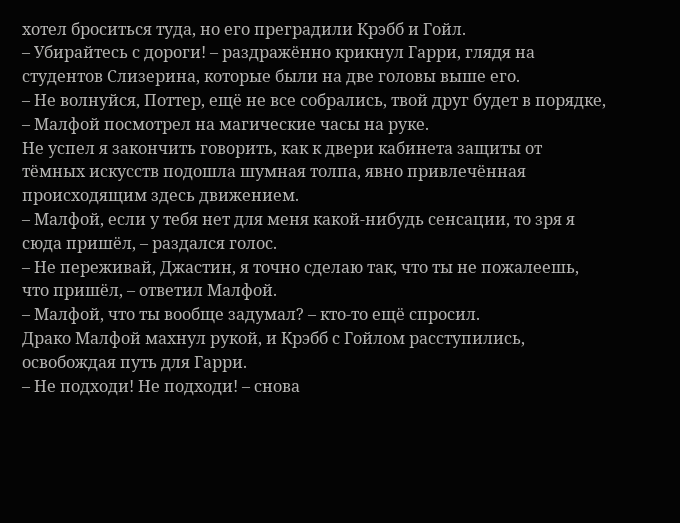хотел броситься туда, но его преградили Крэбб и Гойл.
– Убирайтесь с дороги! – раздражённо крикнул Гарри, глядя на студентов Слизерина, которые были на две головы выше его.
– Не волнуйся, Поттер, ещё не все собрались, твой друг будет в порядке, – Малфой посмотрел на магические часы на руке.
Не успел я закончить говорить, как к двери кабинета защиты от тёмных искусств подошла шумная толпа, явно привлечённая происходящим здесь движением.
– Малфой, если у тебя нет для меня какой-нибудь сенсации, то зря я сюда пришёл, – раздался голос.
– Не переживай, Джастин, я точно сделаю так, что ты не пожалеешь, что пришёл, – ответил Малфой.
– Малфой, что ты вообще задумал? – кто-то ещё спросил.
Драко Малфой махнул рукой, и Крэбб с Гойлом расступились, освобождая путь для Гарри.
– Не подходи! Не подходи! – снова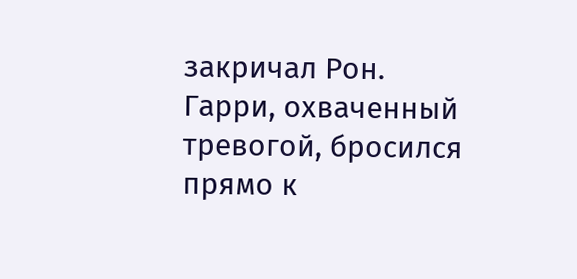закричал Рон.
Гарри, охваченный тревогой, бросился прямо к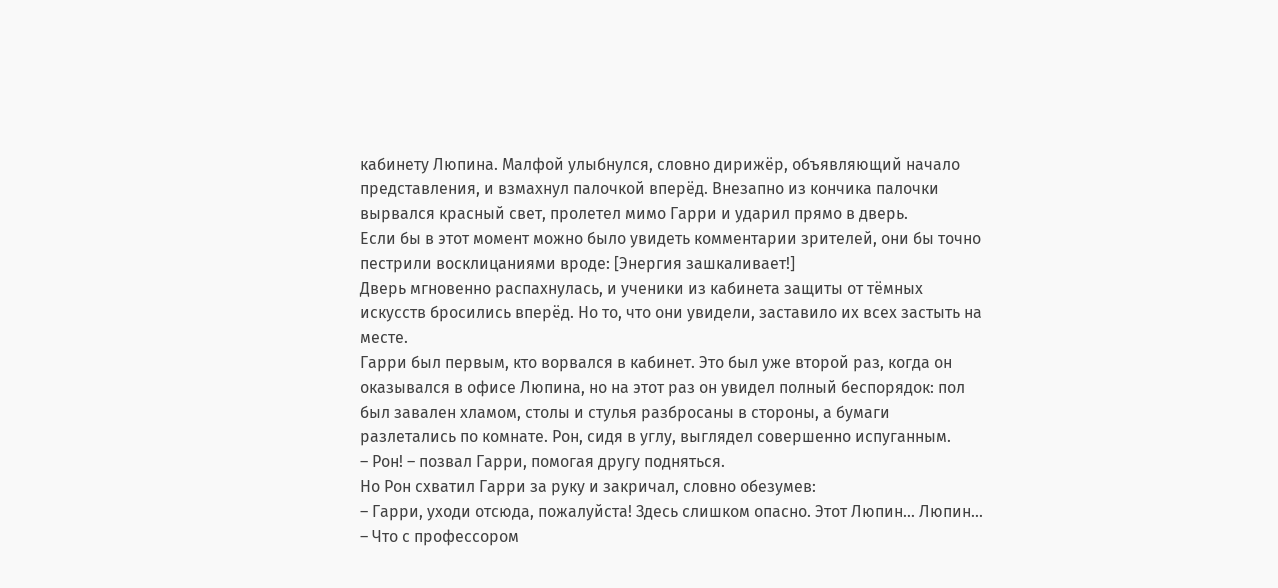кабинету Люпина. Малфой улыбнулся, словно дирижёр, объявляющий начало представления, и взмахнул палочкой вперёд. Внезапно из кончика палочки вырвался красный свет, пролетел мимо Гарри и ударил прямо в дверь.
Если бы в этот момент можно было увидеть комментарии зрителей, они бы точно пестрили восклицаниями вроде: [Энергия зашкаливает!]
Дверь мгновенно распахнулась, и ученики из кабинета защиты от тёмных искусств бросились вперёд. Но то, что они увидели, заставило их всех застыть на месте.
Гарри был первым, кто ворвался в кабинет. Это был уже второй раз, когда он оказывался в офисе Люпина, но на этот раз он увидел полный беспорядок: пол был завален хламом, столы и стулья разбросаны в стороны, а бумаги разлетались по комнате. Рон, сидя в углу, выглядел совершенно испуганным.
– Рон! – позвал Гарри, помогая другу подняться.
Но Рон схватил Гарри за руку и закричал, словно обезумев:
– Гарри, уходи отсюда, пожалуйста! Здесь слишком опасно. Этот Люпин... Люпин...
– Что с профессором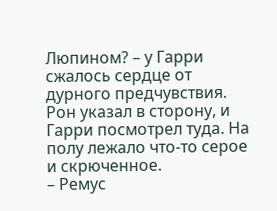Люпином? – у Гарри сжалось сердце от дурного предчувствия.
Рон указал в сторону, и Гарри посмотрел туда. На полу лежало что-то серое и скрюченное.
– Ремус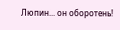Люпин... он оборотень!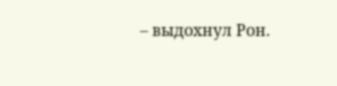– выдохнул Рон.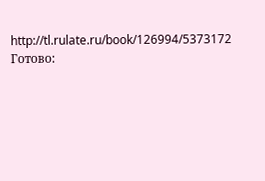http://tl.rulate.ru/book/126994/5373172
Готово: